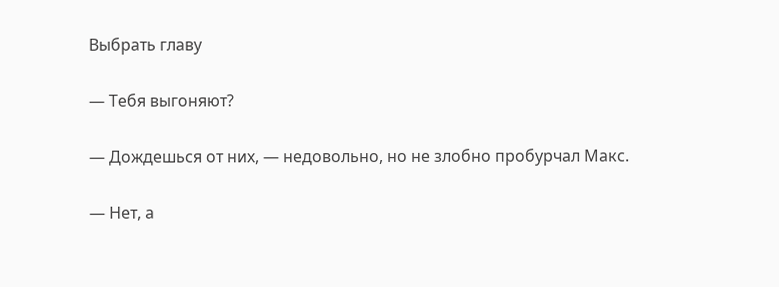Выбрать главу

— Тебя выгоняют?

— Дождешься от них, — недовольно, но не злобно пробурчал Макс.

— Нет, а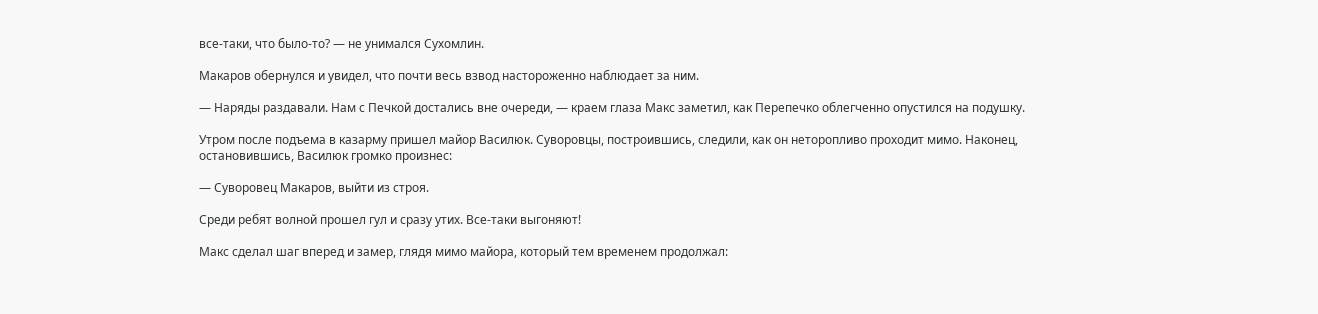все-таки, что было-то? — не унимался Сухомлин.

Макаров обернулся и увидел, что почти весь взвод настороженно наблюдает за ним.

— Наряды раздавали. Нам с Печкой достались вне очереди, — краем глаза Макс заметил, как Перепечко облегченно опустился на подушку.

Утром после подъема в казарму пришел майор Василюк. Суворовцы, построившись, следили, как он неторопливо проходит мимо. Наконец, остановившись, Василюк громко произнес:

— Суворовец Макаров, выйти из строя.

Среди ребят волной прошел гул и сразу утих. Все-таки выгоняют!

Макс сделал шаг вперед и замер, глядя мимо майора, который тем временем продолжал: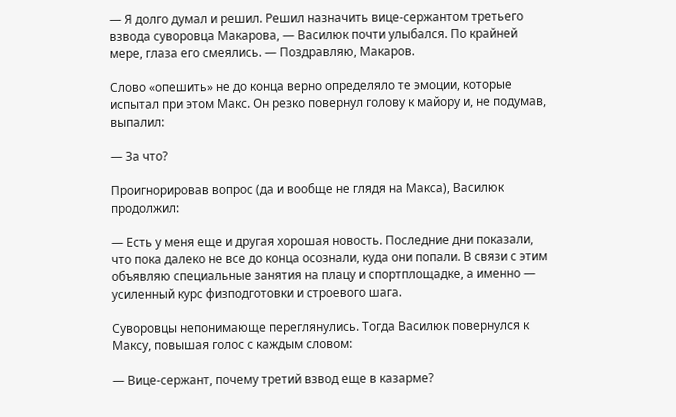— Я долго думал и решил. Решил назначить вице-сержантом третьего взвода суворовца Макарова, — Василюк почти улыбался. По крайней мере, глаза его смеялись. — Поздравляю, Макаров.

Слово «опешить» не до конца верно определяло те эмоции, которые испытал при этом Макс. Он резко повернул голову к майору и, не подумав, выпалил:

— За что?

Проигнорировав вопрос (да и вообще не глядя на Макса), Василюк продолжил:

— Есть у меня еще и другая хорошая новость. Последние дни показали, что пока далеко не все до конца осознали, куда они попали. В связи с этим объявляю специальные занятия на плацу и спортплощадке, а именно — усиленный курс физподготовки и строевого шага.

Суворовцы непонимающе переглянулись. Тогда Василюк повернулся к Максу, повышая голос с каждым словом:

— Вице-сержант, почему третий взвод еще в казарме?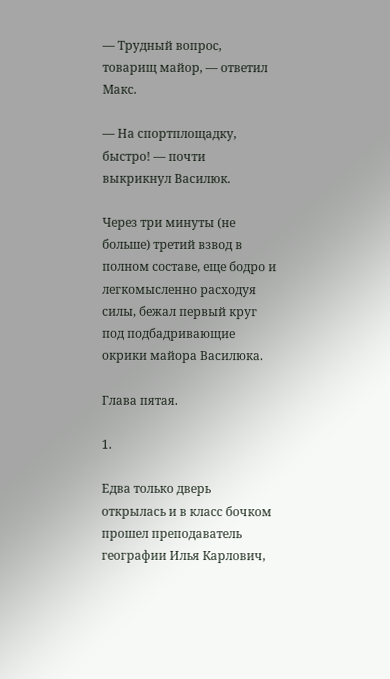— Трудный вопрос, товарищ майор, — ответил Макс.

— На спортплощадку, быстро! — почти выкрикнул Василюк.

Через три минуты (не больше) третий взвод в полном составе, еще бодро и легкомысленно расходуя силы, бежал первый круг под подбадривающие окрики майора Василюка.

Глава пятая.

1.

Едва только дверь открылась и в класс бочком прошел преподаватель географии Илья Карлович,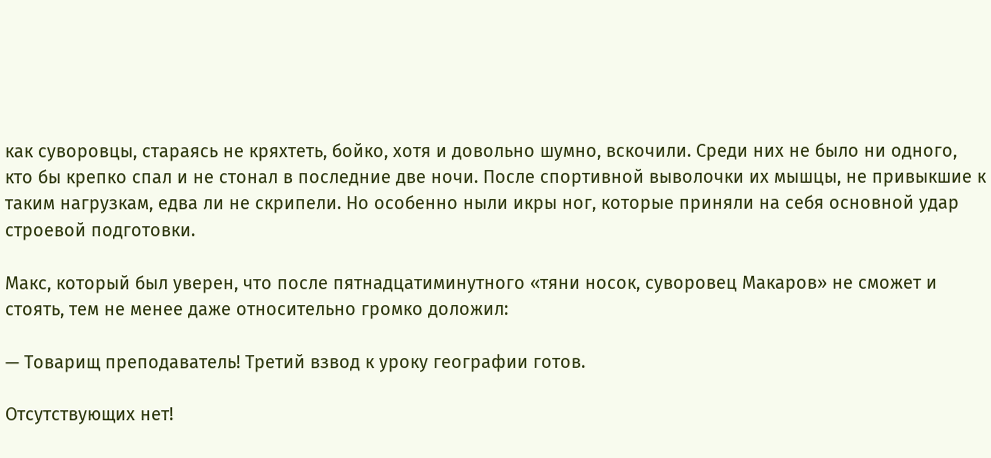как суворовцы, стараясь не кряхтеть, бойко, хотя и довольно шумно, вскочили. Среди них не было ни одного, кто бы крепко спал и не стонал в последние две ночи. После спортивной выволочки их мышцы, не привыкшие к таким нагрузкам, едва ли не скрипели. Но особенно ныли икры ног, которые приняли на себя основной удар строевой подготовки.

Макс, который был уверен, что после пятнадцатиминутного «тяни носок, суворовец Макаров» не сможет и стоять, тем не менее даже относительно громко доложил:

— Товарищ преподаватель! Третий взвод к уроку географии готов.

Отсутствующих нет!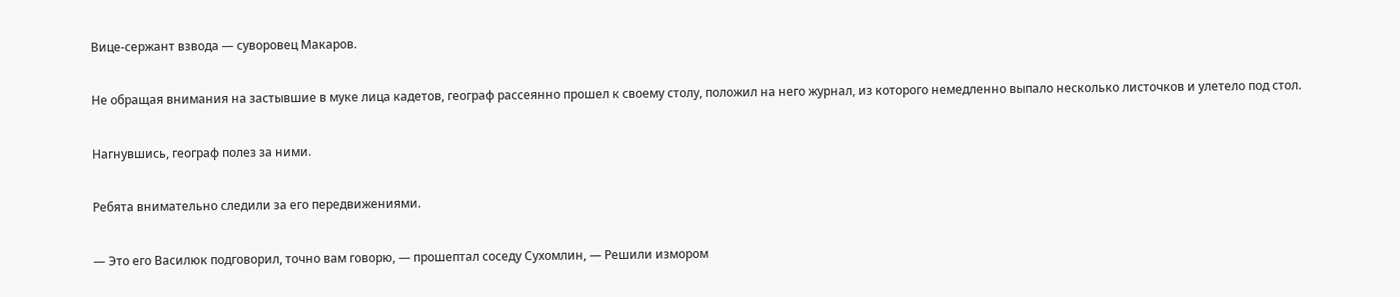Вице-сержант взвода — суворовец Макаров.

Не обращая внимания на застывшие в муке лица кадетов, географ рассеянно прошел к своему столу, положил на него журнал, из которого немедленно выпало несколько листочков и улетело под стол.

Нагнувшись, географ полез за ними.

Ребята внимательно следили за его передвижениями.

— Это его Василюк подговорил, точно вам говорю, — прошептал соседу Сухомлин, — Решили измором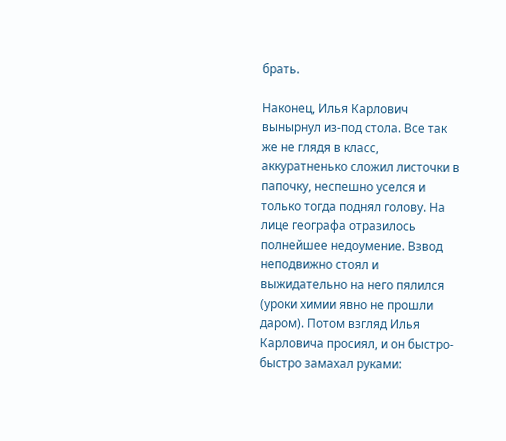брать.

Наконец, Илья Карлович вынырнул из-под стола. Все так же не глядя в класс, аккуратненько сложил листочки в папочку, неспешно уселся и только тогда поднял голову. На лице географа отразилось полнейшее недоумение. Взвод неподвижно стоял и выжидательно на него пялился (уроки химии явно не прошли даром). Потом взгляд Илья Карловича просиял, и он быстро-быстро замахал руками: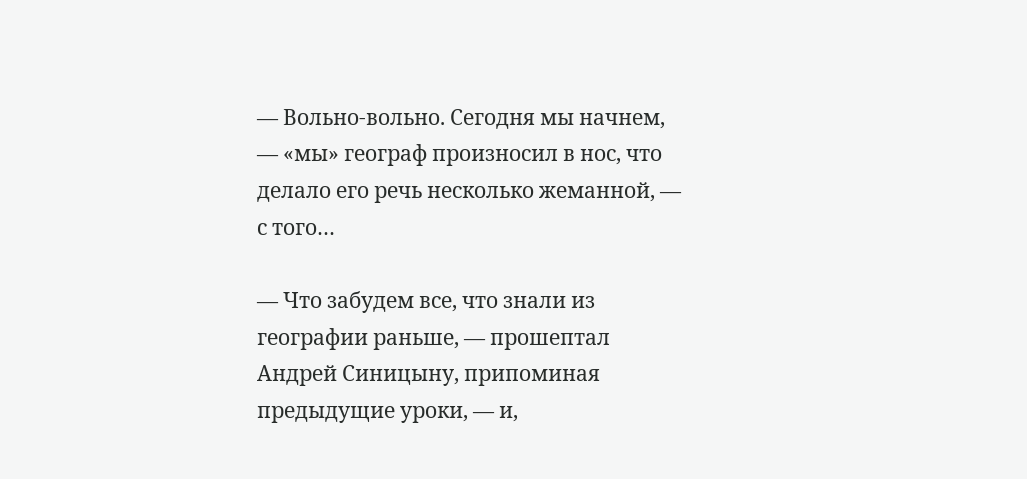— Вольно-вольно. Сегодня мы начнем, — «мы» географ произносил в нос, что делало его речь несколько жеманной, — с того…

— Что забудем все, что знали из географии раньше, — прошептал Андрей Синицыну, припоминая предыдущие уроки, — и,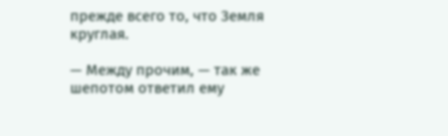прежде всего то, что Земля круглая.

— Между прочим, — так же шепотом ответил ему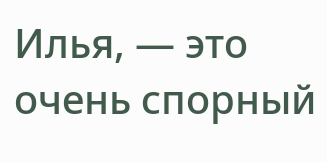Илья, — это очень спорный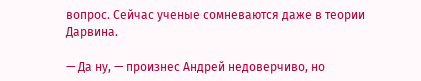вопрос. Сейчас ученые сомневаются даже в теории Дарвина.

— Да ну, — произнес Андрей недоверчиво, но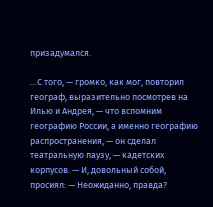призадумался.

…С того, — громко, как мог, повторил географ, выразительно посмотрев на Илью и Андрея, — что вспомним географию России, а именно географию распространения, — он сделал театральную паузу, — кадетских корпусов. — И, довольный собой, просиял: — Неожиданно, правда?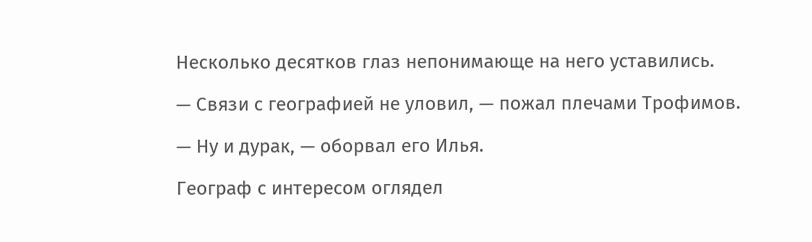Несколько десятков глаз непонимающе на него уставились.

— Связи с географией не уловил, — пожал плечами Трофимов.

— Ну и дурак, — оборвал его Илья.

Географ с интересом оглядел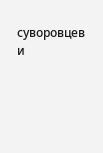суворовцев и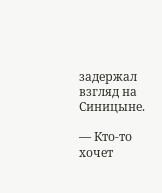задержал взгляд на Синицыне.

— Кто-то хочет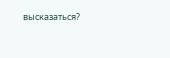высказаться?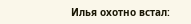Илья охотно встал: